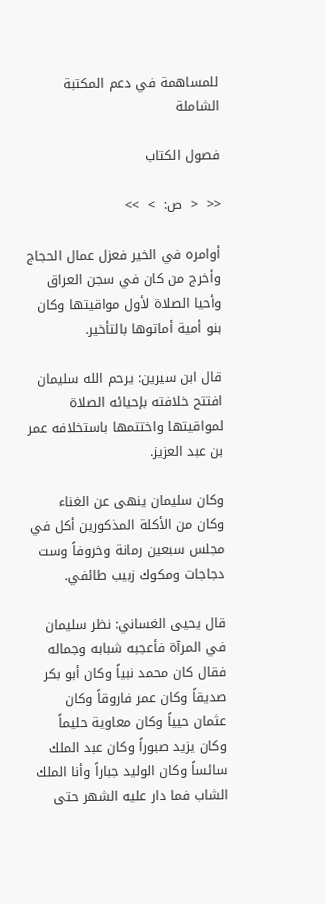للمساهمة في دعم المكتبة الشاملة

فصول الكتاب

<<  <  ص:  >  >>

أوامره في الخير فعزل عمال الحجاج وأخرج من كان في سجن العراق وأحيا الصلاة لأول مواقيتها وكان بنو أمية أماتوها بالتأخير.

قال ابن سيرين: يرحم الله سليمان افتتح خلافته بإحيائه الصلاة لمواقيتها واختتمها باستخلافه عمر بن عبد العزيز.

وكان سليمان ينهى عن الغناء وكان من الأكلة المذكورين أكل في مجلس سبعين رمانة وخروفاً وست دجاجات ومكوك زبيب طائفي.

قال يحيى الغساني: نظر سليمان في المرآة فأعجبه شبابه وجماله فقال كان محمد نبياً وكان أبو بكر صديقاً وكان عمر فاروقاً وكان عثمان حيياً وكان معاوية حليماً وكان يزيد صبوراً وكان عبد الملك سائساً وكان الوليد جباراً وأنا الملك الشاب فما دار عليه الشهر حتى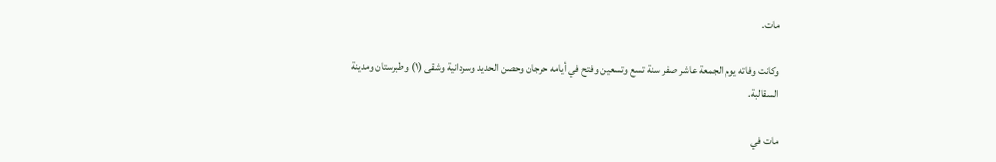مات.

وكانت وفاته يوم الجمعة عاشر صفر سنة تسع وتسعين وفتح في أيامه حرجان وحصن الحديد وسردانية وشقى (١) وطبرستان ومدينة السقالبة.

مات في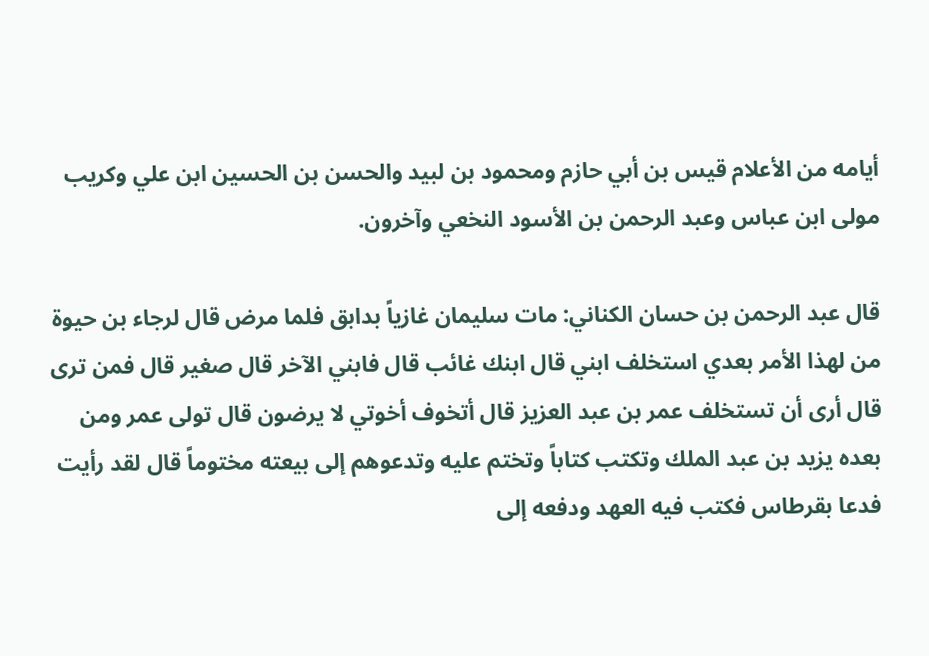أيامه من الأعلام قيس بن أبي حازم ومحمود بن لبيد والحسن بن الحسين ابن علي وكريب مولى ابن عباس وعبد الرحمن بن الأسود النخعي وآخرون.

قال عبد الرحمن بن حسان الكناني: مات سليمان غازياً بدابق فلما مرض قال لرجاء بن حيوة من لهذا الأمر بعدي استخلف ابني قال ابنك غائب قال فابني الآخر قال صغير قال فمن ترى قال أرى أن تستخلف عمر بن عبد العزيز قال أتخوف أخوتي لا يرضون قال تولى عمر ومن بعده يزيد بن عبد الملك وتكتب كتاباً وتختم عليه وتدعوهم إلى بيعته مختوماً قال لقد رأيت فدعا بقرطاس فكتب فيه العهد ودفعه إلى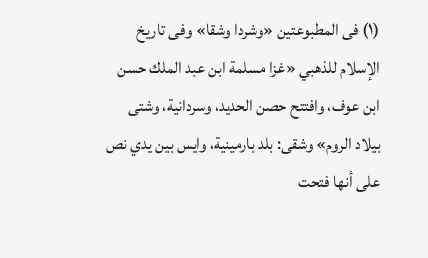(١) فى المطبوعتين «وشردا وشقا» وفى تاريخ الإسلام للذهبي «غزا مسلمة ابن عبد الملك حسن ابن عوف، وافتتح حصن الحديد، وسردانية، وشتى بيلاد الروم» وشقى: بلد بارمينية، وايس بين يدي نص على أنها فتحت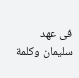فى عهد سليمان وكلمة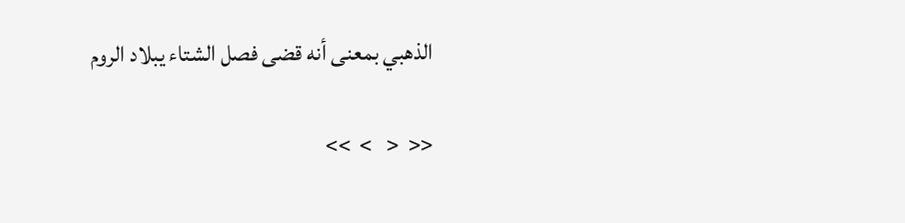الذهبي بمعنى أنه قضى فصل الشتاء يبلاد الروم

<<  <   >  >>